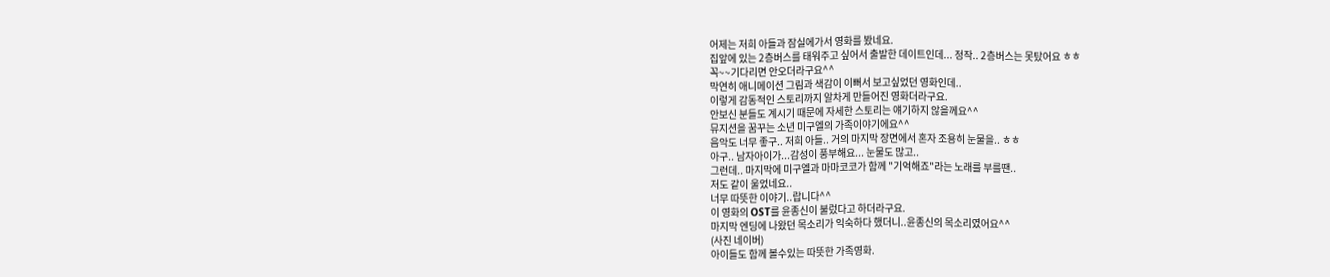어제는 저희 아들과 잠실에가서 영화를 봤네요.
집앞에 있는 2층버스를 태워주고 싶어서 출발한 데이트인데... 정작.. 2층버스는 못탔어요 ㅎㅎ
꼭~~기다리면 안오더라구요^^
막연히 애니메이션 그림과 색감이 이뻐서 보고싶었던 영화인데..
이렇게 감동적인 스토리까지 알차게 만들어진 영화더라구요.
안보신 분들도 계시기 때문에 자세한 스토리는 얘기하지 않을께요^^
뮤지션을 꿈꾸는 소년 미구엘의 가족이야기에요^^
음악도 너무 좋구.. 저희 아들.. 거의 마지막 장면에서 혼자 조용히 눈물을.. ㅎㅎ
아구.. 남자아이가...감성이 풍부해요... 눈물도 많고..
그런데.. 마지막에 미구엘과 마마코코가 함께 "기억해죠"라는 노래를 부를땐..
저도 같이 울었네요..
너무 따뜻한 이야기..랍니다^^
이 영화의 OST를 윤종신이 불렀다고 하더라구요.
마지막 엔딩에 나왔던 목소리가 익숙하다 했더니..윤종신의 목소리였어요^^
(사진 네이버)
아이들도 함께 볼수있는 따뜻한 가족영화.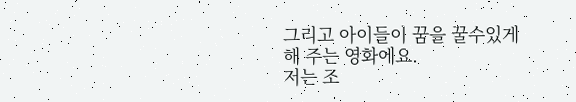그리고 아이들이 꿈을 꿀수있게 해 주는 영화에요.
저는 조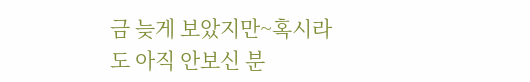금 늦게 보았지만~혹시라도 아직 안보신 분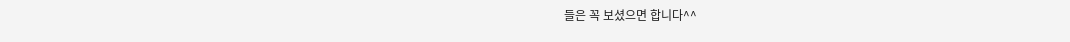들은 꼭 보셨으면 합니다^^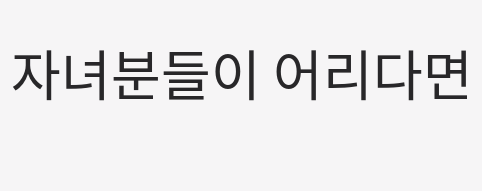자녀분들이 어리다면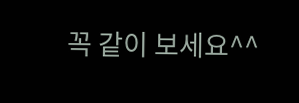꼭 같이 보세요^^